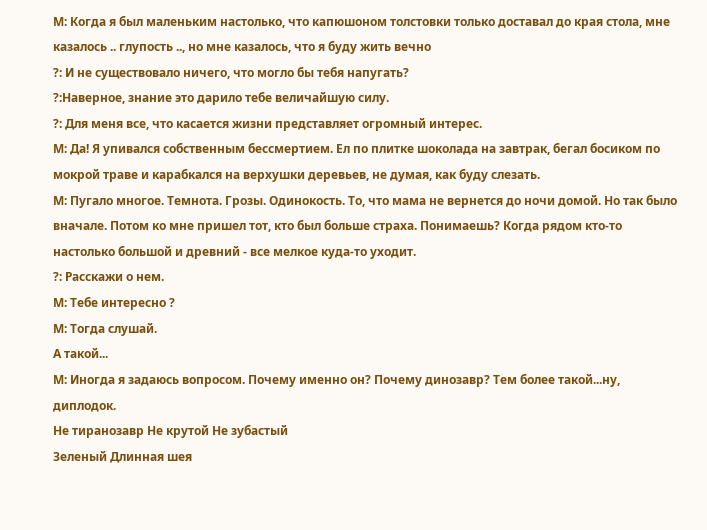М: Когда я был маленьким настолько, что капюшоном толстовки только доставал до края стола, мне казалось .. глупость .., но мне казалось, что я буду жить вечно
?: И не существовало ничего, что могло бы тебя напугать?
?:Наверное, знание это дарило тебе величайшую силу.
?: Для меня все, что касается жизни представляет огромный интерес.
М: Да! Я упивался собственным бессмертием. Ел по плитке шоколада на завтрак, бегал босиком по мокрой траве и карабкался на верхушки деревьев, не думая, как буду слезать.
М: Пугало многое. Темнота. Грозы. Одинокость. То, что мама не вернется до ночи домой. Но так было вначале. Потом ко мне пришел тот, кто был больше страха. Понимаешь? Когда рядом кто-то настолько большой и древний - все мелкое куда-то уходит.
?: Расскажи о нем.
М: Тебе интересно ?
М: Тогда слушай.
А такой...
М: Иногда я задаюсь вопросом. Почему именно он? Почему динозавр? Тем более такой...ну, диплодок.
Не тиранозавр Не крутой Не зубастый
Зеленый Длинная шея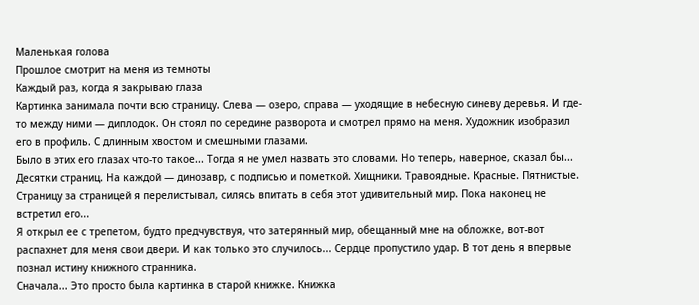Маленькая голова
Прошлое смотрит на меня из темноты
Каждый раз, когда я закрываю глаза
Картинка занимала почти всю страницу. Слева — озеро, справа — уходящие в небесную синеву деревья. И где-то между ними — диплодок. Он стоял по середине разворота и смотрел прямо на меня. Художник изобразил его в профиль. С длинным хвостом и смешными глазами.
Было в этих его глазах что-то такое... Тогда я не умел назвать это словами. Но теперь, наверное, сказал бы...
Десятки страниц. На каждой — динозавр, с подписью и пометкой. Хищники. Травоядные. Красные. Пятнистые. Страницу за страницей я перелистывал, силясь впитать в себя этот удивительный мир. Пока наконец не встретил его...
Я открыл ее с трепетом, будто предчувствуя, что затерянный мир, обещанный мне на обложке, вот-вот распахнет для меня свои двери. И как только это случилось... Сердце пропустило удар. В тот день я впервые познал истину книжного странника.
Сначала... Это просто была картинка в старой книжке. Книжка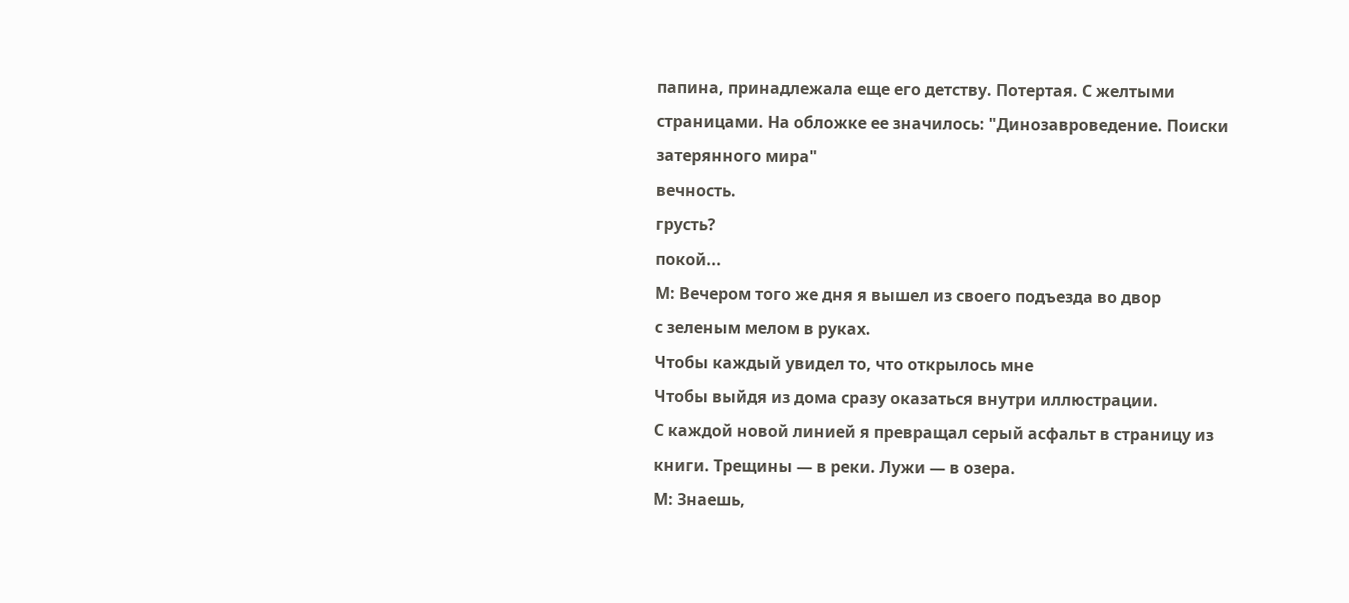папина, принадлежала еще его детству. Потертая. С желтыми страницами. На обложке ее значилось: "Динозавроведение. Поиски затерянного мира"
вечность.
грусть?
покой...
М: Вечером того же дня я вышел из своего подъезда во двор
с зеленым мелом в руках.
Чтобы каждый увидел то, что открылось мне
Чтобы выйдя из дома сразу оказаться внутри иллюстрации.
С каждой новой линией я превращал серый асфальт в страницу из книги. Трещины — в реки. Лужи — в озера.
М: Знаешь,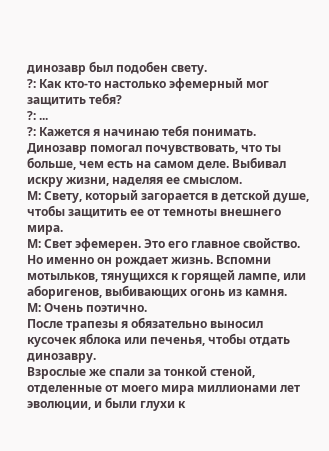динозавр был подобен свету.
?: Как кто-то настолько эфемерный мог защитить тебя?
?: ...
?: Кажется я начинаю тебя понимать. Динозавр помогал почувствовать, что ты больше, чем есть на самом деле. Выбивал искру жизни, наделяя ее смыслом.
М: Свету, который загорается в детской душе, чтобы защитить ее от темноты внешнего мира.
М: Свет эфемерен. Это его главное свойство. Но именно он рождает жизнь. Вспомни мотыльков, тянущихся к горящей лампе, или аборигенов, выбивающих огонь из камня.
М: Очень поэтично.
После трапезы я обязательно выносил кусочек яблока или печенья, чтобы отдать динозавру.
Взрослые же спали за тонкой стеной, отделенные от моего мира миллионами лет эволюции, и были глухи к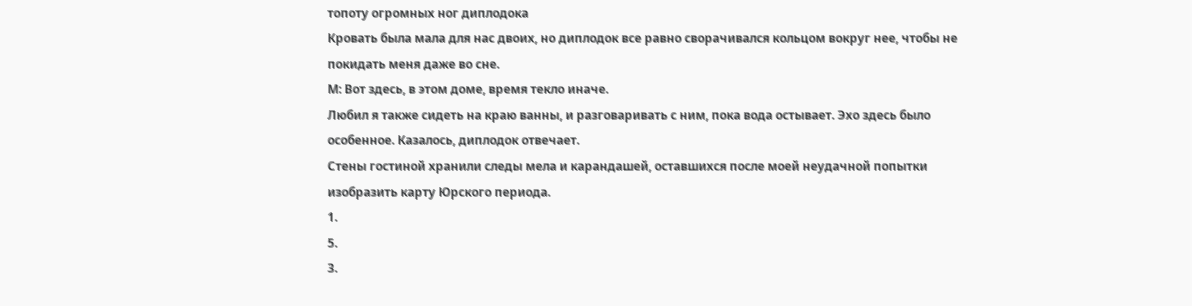топоту огромных ног диплодока
Кровать была мала для нас двоих, но диплодок все равно сворачивался кольцом вокруг нее, чтобы не покидать меня даже во сне.
М: Вот здесь, в этом доме, время текло иначе.
Любил я также сидеть на краю ванны, и разговаривать с ним, пока вода остывает. Эхо здесь было особенное. Казалось, диплодок отвечает.
Стены гостиной хранили следы мела и карандашей, оставшихся после моей неудачной попытки изобразить карту Юрского периода.
1.
5.
3.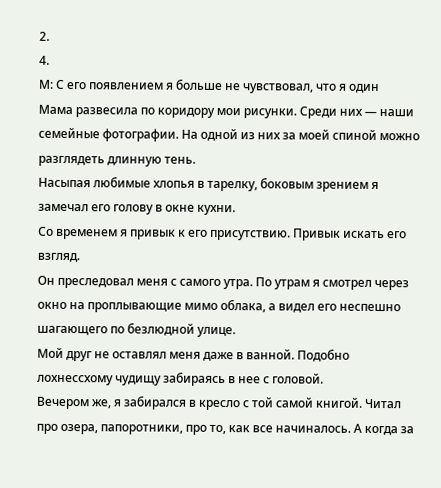2.
4.
М: С его появлением я больше не чувствовал, что я один
Мама развесила по коридору мои рисунки. Среди них — наши семейные фотографии. На одной из них за моей спиной можно разглядеть длинную тень.
Насыпая любимые хлопья в тарелку, боковым зрением я замечал его голову в окне кухни.
Со временем я привык к его присутствию. Привык искать его взгляд.
Он преследовал меня с самого утра. По утрам я смотрел через окно на проплывающие мимо облака, а видел его неспешно шагающего по безлюдной улице.
Мой друг не оставлял меня даже в ванной. Подобно лохнессхому чудищу забираясь в нее с головой.
Вечером же, я забирался в кресло с той самой книгой. Читал про озера, папоротники, про то, как все начиналось. А когда за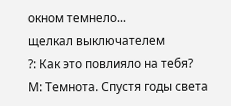окном темнело...
щелкал выключателем
?: Как это повлияло на тебя?
М: Темнота. Спустя годы света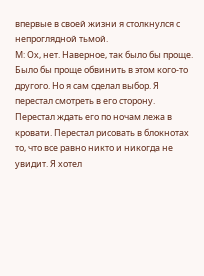впервые в своей жизни я столкнулся с непроглядной тьмой.
М: Ох, нет. Наверное, так было бы проще. Было бы проще обвинить в этом кого-то другого. Но я сам сделал выбор. Я перестал смотреть в его сторону. Перестал ждать его по ночам лежа в кровати. Перестал рисовать в блокнотах то, что все равно никто и никогда не увидит. Я хотел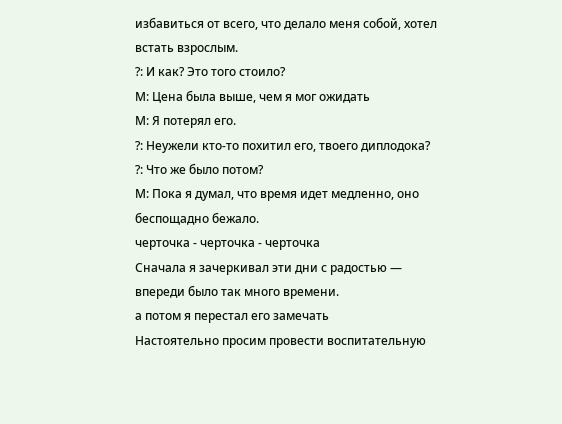избавиться от всего, что делало меня собой, хотел встать взрослым.
?: И как? Это того стоило?
М: Цена была выше, чем я мог ожидать
М: Я потерял его.
?: Неужели кто-то похитил его, твоего диплодока?
?: Что же было потом?
М: Пока я думал, что время идет медленно, оно беспощадно бежало.
черточка - черточка - черточка
Сначала я зачеркивал эти дни с радостью — впереди было так много времени.
а потом я перестал его замечать
Настоятельно просим провести воспитательную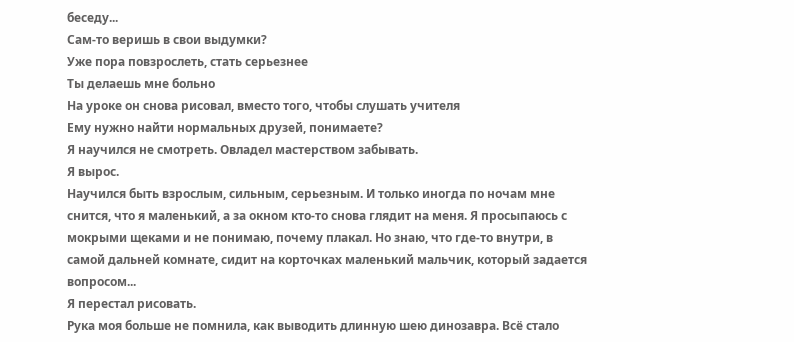беседу...
Сам-то веришь в свои выдумки?
Уже пора повзрослеть, стать серьезнее
Ты делаешь мне больно
На уроке он снова рисовал, вместо того, чтобы слушать учителя
Ему нужно найти нормальных друзей, понимаете?
Я научился не смотреть. Овладел мастерством забывать.
Я вырос.
Научился быть взрослым, сильным, серьезным. И только иногда по ночам мне снится, что я маленький, а за окном кто-то снова глядит на меня. Я просыпаюсь с мокрыми щеками и не понимаю, почему плакал. Но знаю, что где-то внутри, в самой дальней комнате, сидит на корточках маленький мальчик, который задается вопросом...
Я перестал рисовать.
Рука моя больше не помнила, как выводить длинную шею динозавра. Всё стало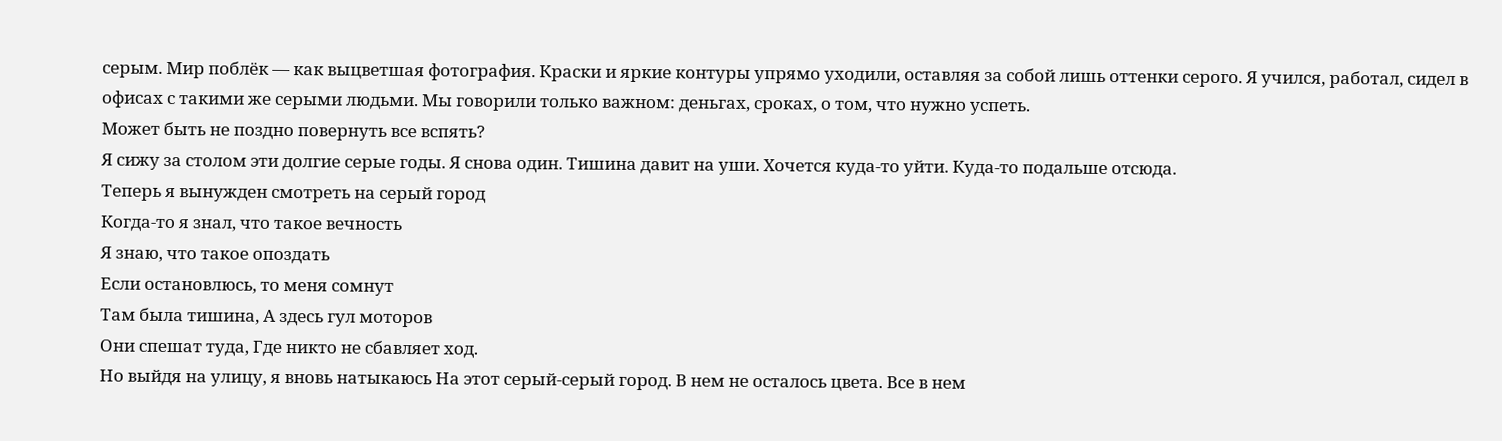серым. Мир поблёк — как выцветшая фотография. Краски и яркие контуры упрямо уходили, оставляя за собой лишь оттенки серого. Я учился, работал, сидел в офисах с такими же серыми людьми. Мы говорили только важном: деньгах, сроках, о том, что нужно успеть.
Может быть не поздно повернуть все вспять?
Я сижу за столом эти долгие серые годы. Я снова один. Тишина давит на уши. Хочется куда-то уйти. Куда-то подальше отсюда.
Теперь я вынужден смотреть на серый город
Когда-то я знал, что такое вечность
Я знаю, что такое опоздать
Если остановлюсь, то меня сомнут
Там была тишина, А здесь гул моторов
Они спешат туда, Где никто не сбавляет ход.
Но выйдя на улицу, я вновь натыкаюсь На этот серый-серый город. В нем не осталось цвета. Все в нем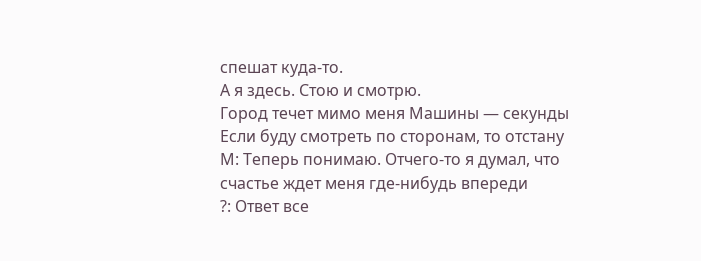спешат куда-то.
А я здесь. Стою и смотрю.
Город течет мимо меня Машины — секунды
Если буду смотреть по сторонам, то отстану
М: Теперь понимаю. Отчего-то я думал, что счастье ждет меня где-нибудь впереди
?: Ответ все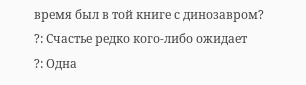время был в той книге с динозавром?
?: Счастье редко кого-либо ожидает
?: Одна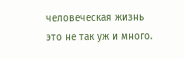человеческая жизнь это не так уж и много.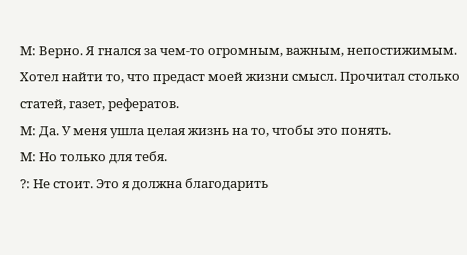М: Верно. Я гнался за чем-то огромным, важным, непостижимым. Хотел найти то, что предаст моей жизни смысл. Прочитал столько статей, газет, рефератов.
М: Да. У меня ушла целая жизнь на то, чтобы это понять.
М: Но только для тебя.
?: Не стоит. Это я должна благодарить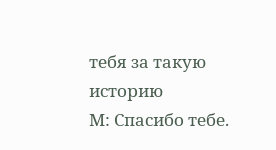тебя за такую историю
М: Спасибо тебе.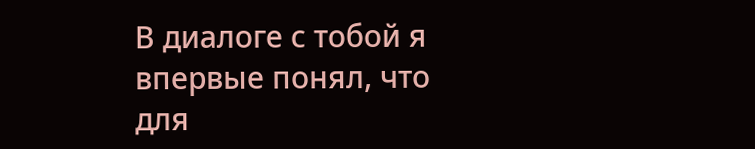В диалоге с тобой я впервые понял, что для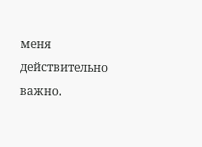меня действительно важно.